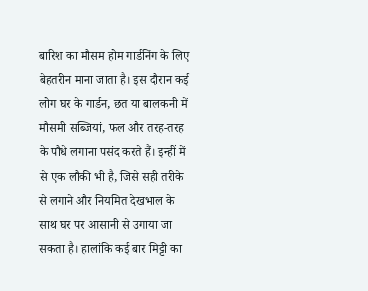बारिश का मौसम होम गार्डनिंग के लिए बेहतरीन माना जाता है। इस दौरान कई लोग घर के गार्डन, छत या बालकनी में मौसमी सब्जियां, फल और तरह-तरह के पौधे लगाना पसंद करते हैं। इन्हीं में से एक लौकी भी है, जिसे सही तरीके से लगाने और नियमित देखभाल के साथ घर पर आसानी से उगाया जा सकता है। हालांकि कई बार मिट्टी का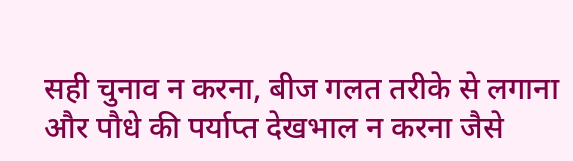सही चुनाव न करना, बीज गलत तरीके से लगाना और पौधे की पर्याप्त देखभाल न करना जैसे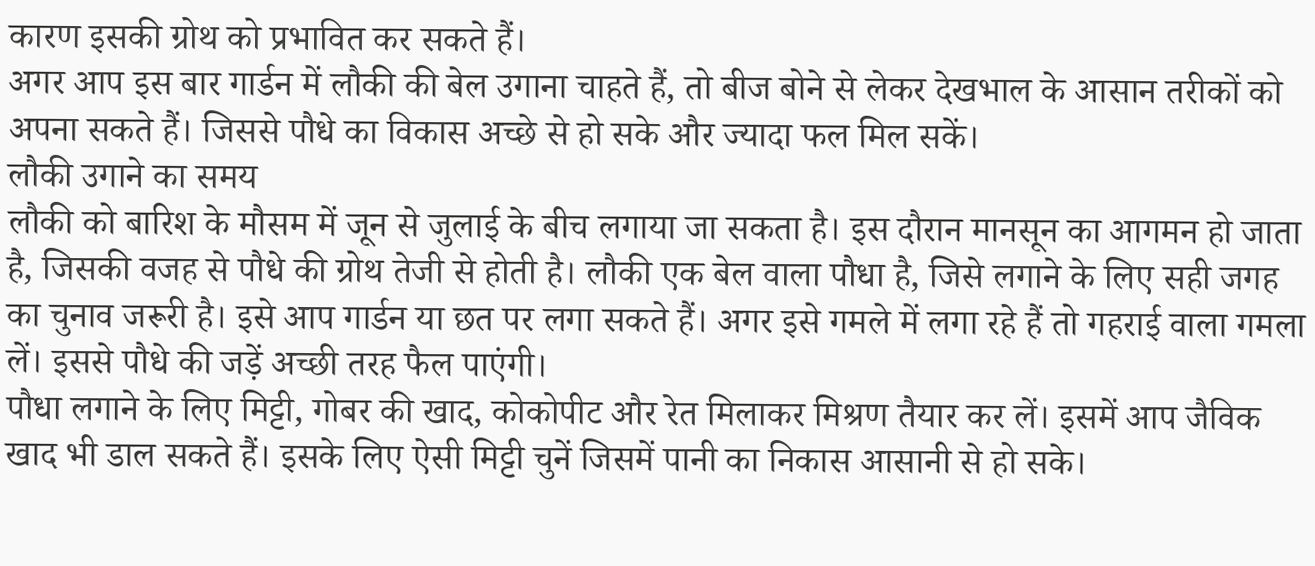कारण इसकी ग्रोथ को प्रभावित कर सकते हैं।
अगर आप इस बार गार्डन में लौकी की बेल उगाना चाहते हैं, तो बीज बोने से लेकर देखभाल के आसान तरीकों को अपना सकते हैं। जिससे पौधे का विकास अच्छे से हो सके और ज्यादा फल मिल सकें।
लौकी उगाने का समय
लौकी को बारिश के मौसम में जून से जुलाई के बीच लगाया जा सकता है। इस दौरान मानसून का आगमन हो जाता है, जिसकी वजह से पौधे की ग्रोथ तेजी से होती है। लौकी एक बेल वाला पौधा है, जिसे लगाने के लिए सही जगह का चुनाव जरूरी है। इसे आप गार्डन या छत पर लगा सकते हैं। अगर इसे गमले में लगा रहे हैं तो गहराई वाला गमला लें। इससे पौधे की जड़ें अच्छी तरह फैल पाएंगी।
पौधा लगाने के लिए मिट्टी, गोबर की खाद, कोकोपीट और रेत मिलाकर मिश्रण तैयार कर लें। इसमें आप जैविक खाद भी डाल सकते हैं। इसके लिए ऐसी मिट्टी चुनें जिसमें पानी का निकास आसानी से हो सके।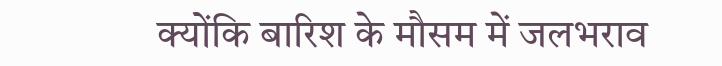क्योंकि बारिश के मौसम में जलभराव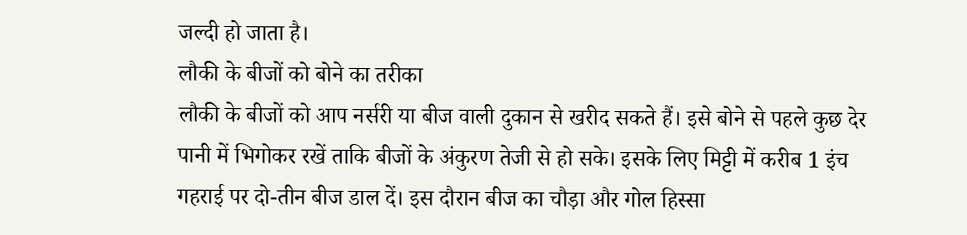जल्दी हो जाता है।
लौकी के बीजों को बोने का तरीका
लौकी के बीजों को आप नर्सरी या बीज वाली दुकान से खरीद सकते हैं। इसे बोने से पहले कुछ देर पानी में भिगोकर रखें ताकि बीजों के अंकुरण तेजी से हो सके। इसके लिए मिट्टी में करीब 1 इंच गहराई पर दो-तीन बीज डाल दें। इस दौरान बीज का चौड़ा और गोल हिस्सा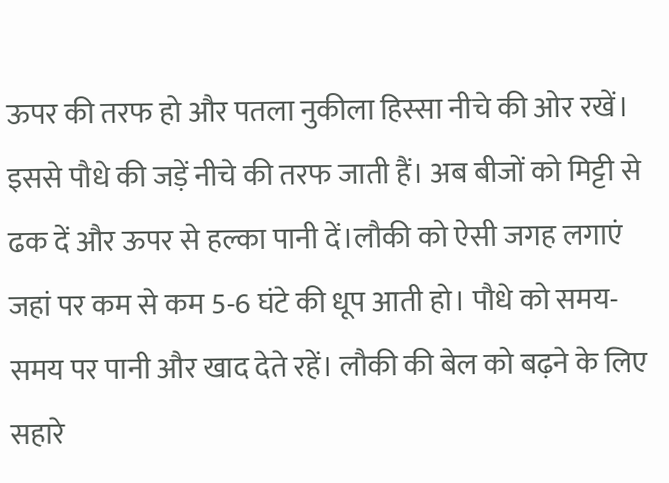ऊपर की तरफ हो और पतला नुकीला हिस्सा नीचे की ओर रखें। इससे पौधे की जड़ें नीचे की तरफ जाती हैं। अब बीजों को मिट्टी से ढक दें और ऊपर से हल्का पानी दें।लौकी को ऐसी जगह लगाएं जहां पर कम से कम 5-6 घंटे की धूप आती हो। पौधे को समय-समय पर पानी और खाद देते रहें। लौकी की बेल को बढ़ने के लिए सहारे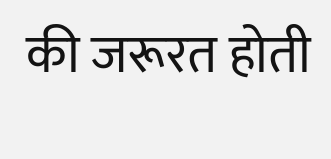की जरूरत होती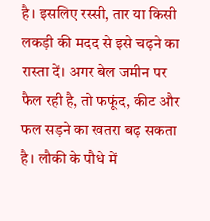है। इसलिए रस्सी, तार या किसी लकड़ी की मदद से इसे चढ़ने का रास्ता दें। अगर बेल जमीन पर फैल रही है, तो फफूंद, कीट और फल सड़ने का खतरा बढ़ सकता है। लौकी के पौधे में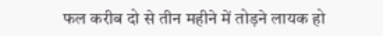फल करीब दो से तीन महीने में तोड़ने लायक हो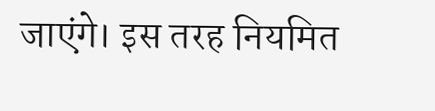जाएंगे। इस तरह नियमित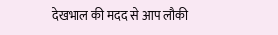देखभाल की मदद से आप लौकी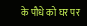के पौधे को घर पर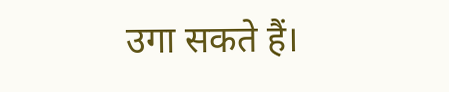उगा सकते हैं।